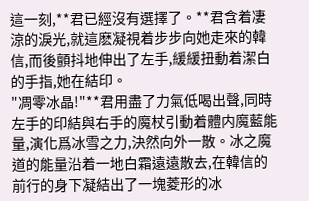這一刻,**君已經沒有選擇了。**君含着凄涼的淚光,就這麽凝視着步步向她走來的韓信,而後顫抖地伸出了左手,緩緩扭動着潔白的手指,她在結印。
"凋零冰晶!"**君用盡了力氣低喝出聲,同時左手的印結與右手的魔杖引動着體内魔藍能量,演化爲冰雪之力,決然向外一散。冰之魔道的能量沿着一地白霜遠遠散去,在韓信的前行的身下凝結出了一塊菱形的冰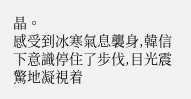晶。
感受到冰寒氣息襲身,韓信下意識停住了步伐,目光震驚地凝視着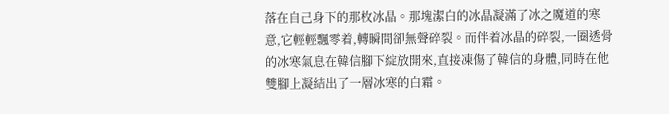落在自己身下的那枚冰晶。那塊潔白的冰晶凝滿了冰之魔道的寒意,它輕輕飄零着,轉瞬間卻無聲碎裂。而伴着冰晶的碎裂,一圈透骨的冰寒氣息在韓信腳下綻放開來,直接凍傷了韓信的身體,同時在他雙腳上凝結出了一層冰寒的白霜。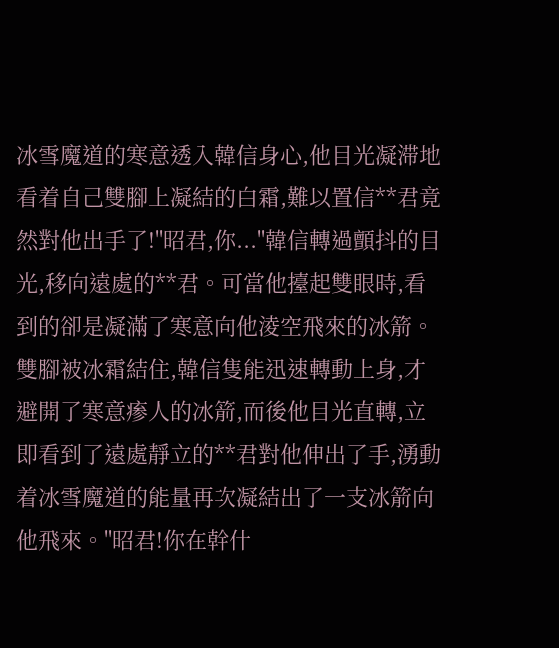冰雪魔道的寒意透入韓信身心,他目光凝滞地看着自己雙腳上凝結的白霜,難以置信**君竟然對他出手了!"昭君,你..."韓信轉過顫抖的目光,移向遠處的**君。可當他擡起雙眼時,看到的卻是凝滿了寒意向他淩空飛來的冰箭。
雙腳被冰霜結住,韓信隻能迅速轉動上身,才避開了寒意瘆人的冰箭,而後他目光直轉,立即看到了遠處靜立的**君對他伸出了手,湧動着冰雪魔道的能量再次凝結出了一支冰箭向他飛來。"昭君!你在幹什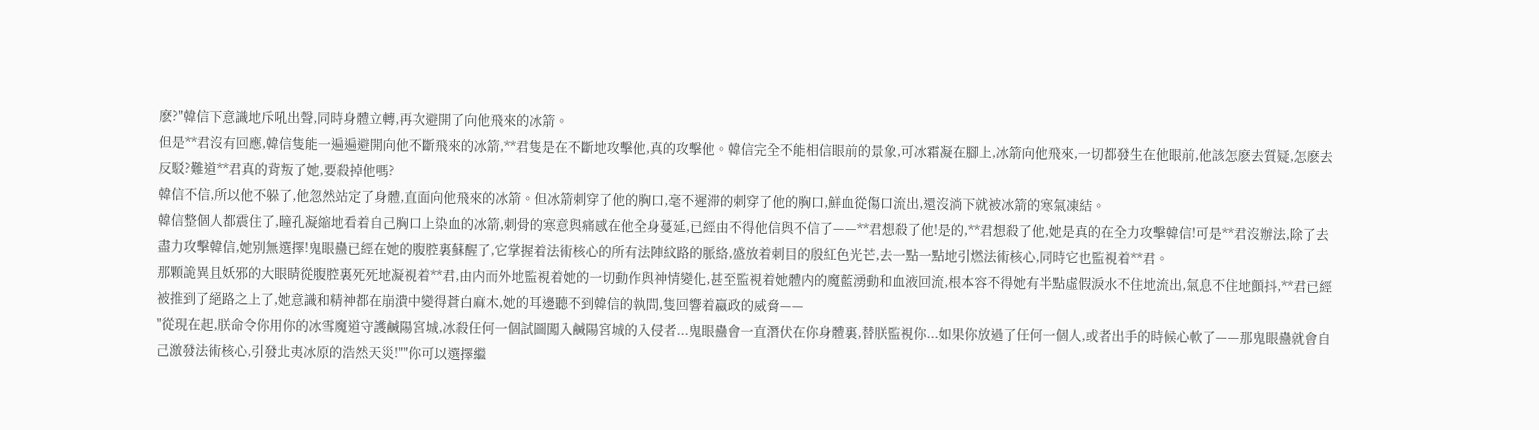麽?"韓信下意識地斥吼出聲,同時身體立轉,再次避開了向他飛來的冰箭。
但是**君沒有回應,韓信隻能一遍遍避開向他不斷飛來的冰箭,**君隻是在不斷地攻擊他,真的攻擊他。韓信完全不能相信眼前的景象,可冰霜凝在腳上,冰箭向他飛來,一切都發生在他眼前,他該怎麽去質疑,怎麽去反駁?難道**君真的背叛了她,要殺掉他嗎?
韓信不信,所以他不躲了,他忽然站定了身體,直面向他飛來的冰箭。但冰箭刺穿了他的胸口,毫不遲滞的刺穿了他的胸口,鮮血從傷口流出,還沒淌下就被冰箭的寒氣凍結。
韓信整個人都震住了,瞳孔凝縮地看着自己胸口上染血的冰箭,刺骨的寒意與痛感在他全身蔓延,已經由不得他信與不信了——**君想殺了他!是的,**君想殺了他,她是真的在全力攻擊韓信!可是**君沒辦法,除了去盡力攻擊韓信,她别無選擇!鬼眼蠱已經在她的腹腔裏蘇醒了,它掌握着法術核心的所有法陣紋路的脈絡,盛放着刺目的殷紅色光芒,去一點一點地引燃法術核心,同時它也監視着**君。
那顆詭異且妖邪的大眼睛從腹腔裏死死地凝視着**君,由内而外地監視着她的一切動作與神情變化,甚至監視着她體内的魔藍湧動和血液回流,根本容不得她有半點虛假淚水不住地流出,氣息不住地顫抖,**君已經被推到了絕路之上了,她意識和精神都在崩潰中變得蒼白麻木,她的耳邊聽不到韓信的執問,隻回響着嬴政的威脅——
"從現在起,朕命令你用你的冰雪魔道守護鹹陽宮城,冰殺任何一個試圖闖入鹹陽宮城的入侵者...鬼眼蠱會一直潛伏在你身體裏,替朕監視你...如果你放過了任何一個人,或者出手的時候心軟了——那鬼眼蠱就會自己激發法術核心,引發北夷冰原的浩然天災!""你可以選擇繼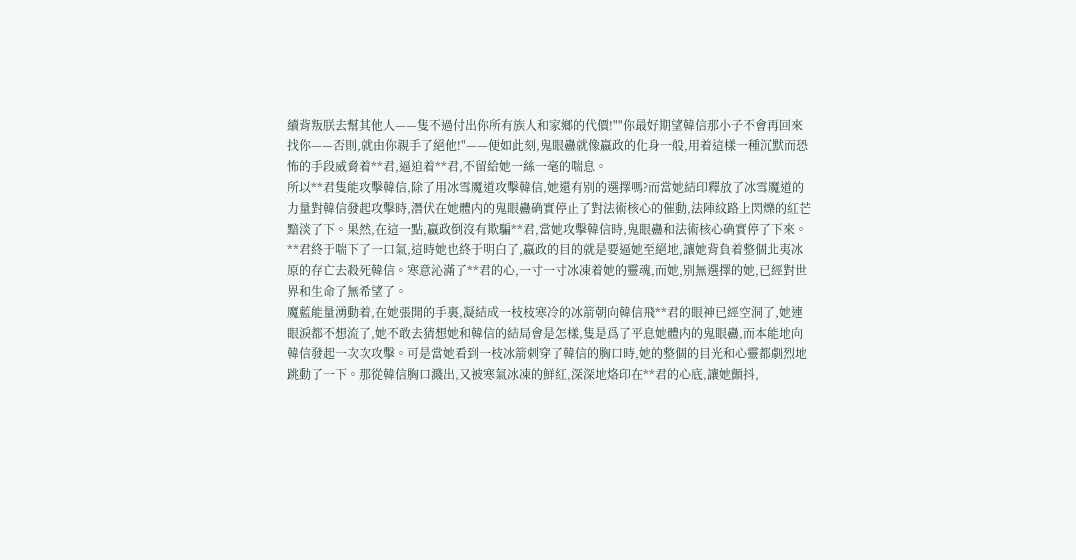續背叛朕去幫其他人——隻不過付出你所有族人和家鄉的代價!""你最好期望韓信那小子不會再回來找你——否則,就由你親手了絕他!"——便如此刻,鬼眼蠱就像嬴政的化身一般,用着這樣一種沉默而恐怖的手段威脅着**君,逼迫着**君,不留給她一絲一毫的喘息。
所以**君隻能攻擊韓信,除了用冰雪魔道攻擊韓信,她還有别的選擇嗎?而當她結印釋放了冰雪魔道的力量對韓信發起攻擊時,潛伏在她體内的鬼眼蠱确實停止了對法術核心的催動,法陣紋路上閃爍的紅芒黯淡了下。果然,在這一點,嬴政倒沒有欺騙**君,當她攻擊韓信時,鬼眼蠱和法術核心确實停了下來。
**君終于喘下了一口氣,這時她也終于明白了,嬴政的目的就是要逼她至絕地,讓她背負着整個北夷冰原的存亡去殺死韓信。寒意沁滿了**君的心,一寸一寸冰凍着她的靈魂,而她,别無選擇的她,已經對世界和生命了無希望了。
魔藍能量湧動着,在她張開的手裏,凝結成一枝枝寒冷的冰箭朝向韓信飛**君的眼神已經空洞了,她連眼淚都不想流了,她不敢去猜想她和韓信的結局會是怎樣,隻是爲了平息她體内的鬼眼蠱,而本能地向韓信發起一次次攻擊。可是當她看到一枝冰箭刺穿了韓信的胸口時,她的整個的目光和心靈都劇烈地跳動了一下。那從韓信胸口濺出,又被寒氣冰凍的鮮紅,深深地烙印在**君的心底,讓她顫抖,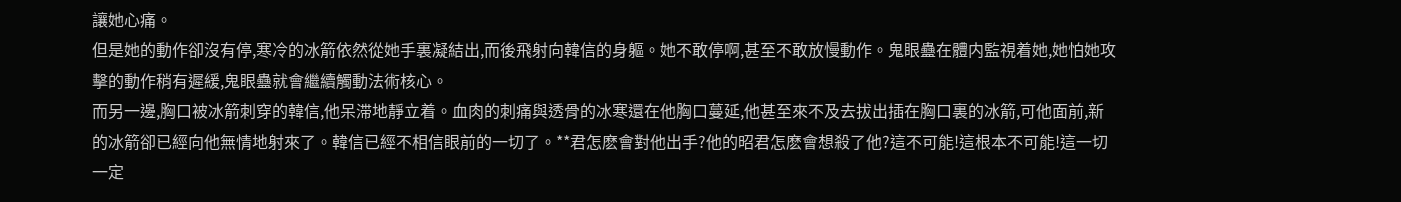讓她心痛。
但是她的動作卻沒有停,寒冷的冰箭依然從她手裏凝結出,而後飛射向韓信的身軀。她不敢停啊,甚至不敢放慢動作。鬼眼蠱在體内監視着她,她怕她攻擊的動作稍有遲緩,鬼眼蠱就會繼續觸動法術核心。
而另一邊,胸口被冰箭刺穿的韓信,他呆滞地靜立着。血肉的刺痛與透骨的冰寒還在他胸口蔓延,他甚至來不及去拔出插在胸口裏的冰箭,可他面前,新的冰箭卻已經向他無情地射來了。韓信已經不相信眼前的一切了。**君怎麽會對他出手?他的昭君怎麽會想殺了他?這不可能!這根本不可能!這一切一定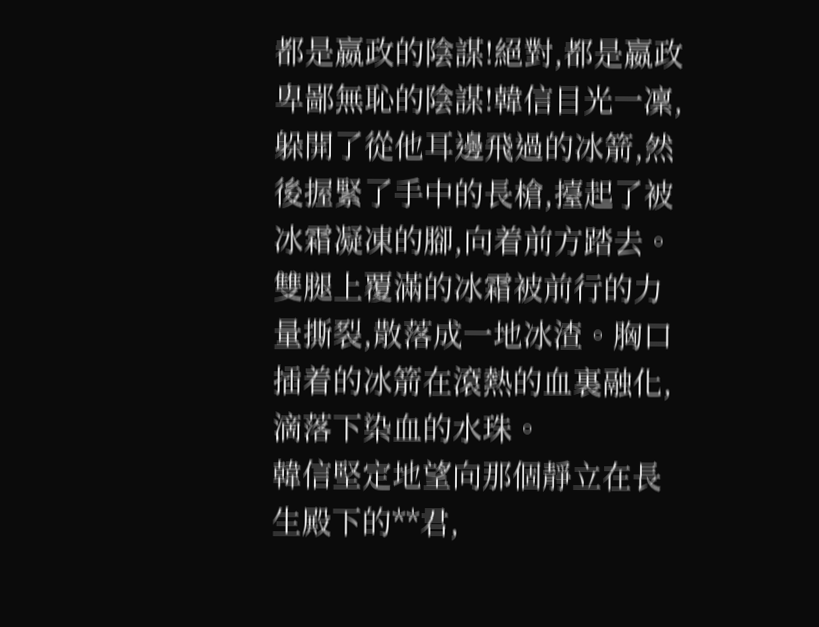都是嬴政的陰謀!絕對,都是嬴政卑鄙無恥的陰謀!韓信目光一凜,躲開了從他耳邊飛過的冰箭,然後握緊了手中的長槍,擡起了被冰霜凝凍的腳,向着前方踏去。雙腿上覆滿的冰霜被前行的力量撕裂,散落成一地冰渣。胸口插着的冰箭在滾熱的血裏融化,滴落下染血的水珠。
韓信堅定地望向那個靜立在長生殿下的**君,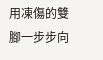用凍傷的雙腳一步步向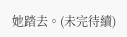她踏去。(未完待續)